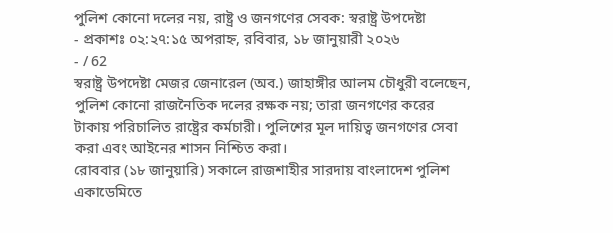পুলিশ কোনো দলের নয়, রাষ্ট্র ও জনগণের সেবক: স্বরাষ্ট্র উপদেষ্টা
- প্রকাশঃ ০২:২৭:১৫ অপরাহ্ন, রবিবার, ১৮ জানুয়ারী ২০২৬
- / 62
স্বরাষ্ট্র উপদেষ্টা মেজর জেনারেল (অব.) জাহাঙ্গীর আলম চৌধুরী বলেছেন, পুলিশ কোনো রাজনৈতিক দলের রক্ষক নয়; তারা জনগণের করের টাকায় পরিচালিত রাষ্ট্রের কর্মচারী। পুলিশের মূল দায়িত্ব জনগণের সেবা করা এবং আইনের শাসন নিশ্চিত করা।
রোববার (১৮ জানুয়ারি) সকালে রাজশাহীর সারদায় বাংলাদেশ পুলিশ একাডেমিতে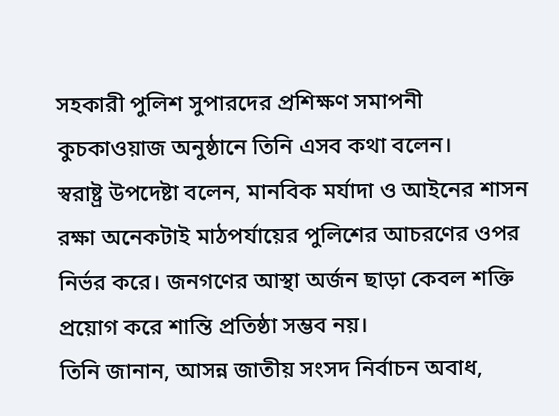সহকারী পুলিশ সুপারদের প্রশিক্ষণ সমাপনী কুচকাওয়াজ অনুষ্ঠানে তিনি এসব কথা বলেন।
স্বরাষ্ট্র উপদেষ্টা বলেন, মানবিক মর্যাদা ও আইনের শাসন রক্ষা অনেকটাই মাঠপর্যায়ের পুলিশের আচরণের ওপর নির্ভর করে। জনগণের আস্থা অর্জন ছাড়া কেবল শক্তি প্রয়োগ করে শান্তি প্রতিষ্ঠা সম্ভব নয়।
তিনি জানান, আসন্ন জাতীয় সংসদ নির্বাচন অবাধ,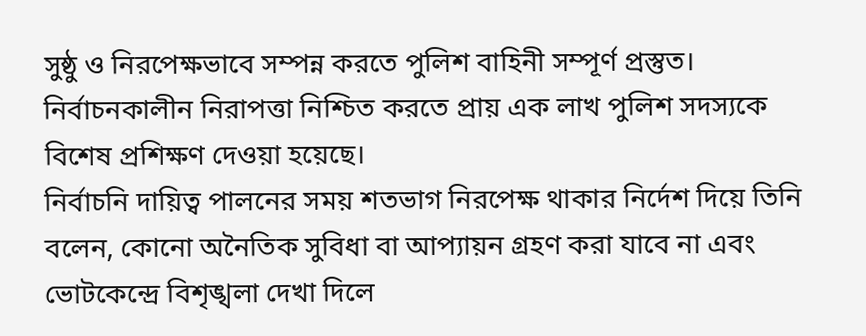সুষ্ঠু ও নিরপেক্ষভাবে সম্পন্ন করতে পুলিশ বাহিনী সম্পূর্ণ প্রস্তুত। নির্বাচনকালীন নিরাপত্তা নিশ্চিত করতে প্রায় এক লাখ পুলিশ সদস্যকে বিশেষ প্রশিক্ষণ দেওয়া হয়েছে।
নির্বাচনি দায়িত্ব পালনের সময় শতভাগ নিরপেক্ষ থাকার নির্দেশ দিয়ে তিনি বলেন, কোনো অনৈতিক সুবিধা বা আপ্যায়ন গ্রহণ করা যাবে না এবং ভোটকেন্দ্রে বিশৃঙ্খলা দেখা দিলে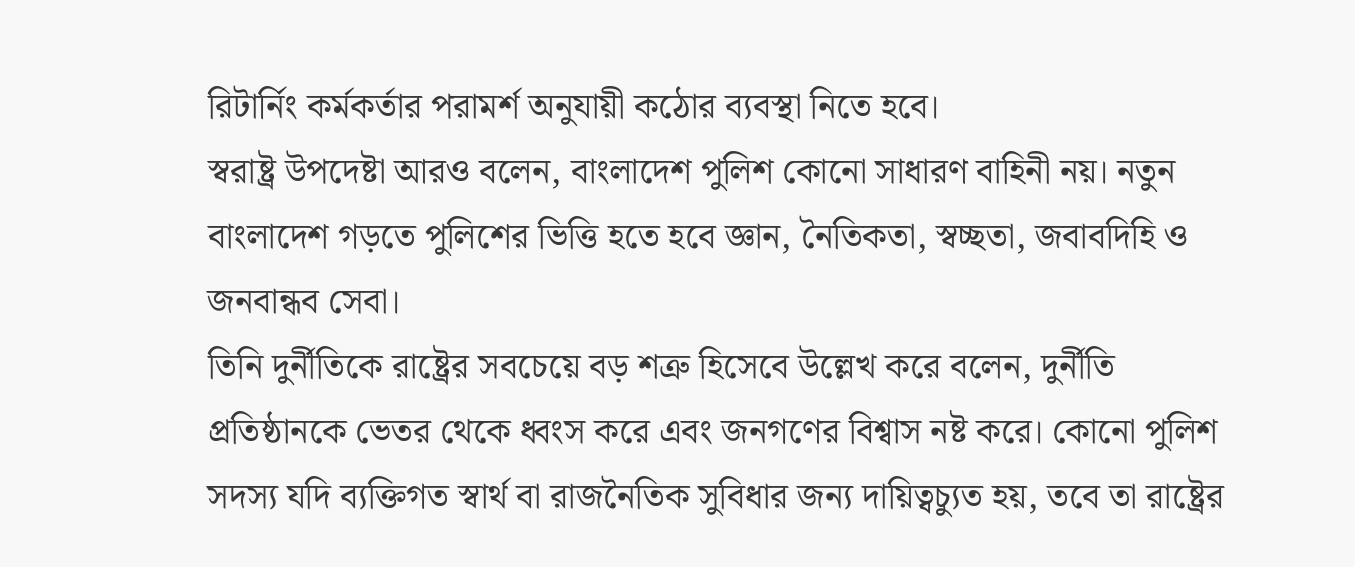রিটার্নিং কর্মকর্তার পরামর্শ অনুযায়ী কঠোর ব্যবস্থা নিতে হবে।
স্বরাষ্ট্র উপদেষ্টা আরও বলেন, বাংলাদেশ পুলিশ কোনো সাধারণ বাহিনী নয়। নতুন বাংলাদেশ গড়তে পুলিশের ভিত্তি হতে হবে জ্ঞান, নৈতিকতা, স্বচ্ছতা, জবাবদিহি ও জনবান্ধব সেবা।
তিনি দুর্নীতিকে রাষ্ট্রের সবচেয়ে বড় শত্রু হিসেবে উল্লেখ করে বলেন, দুর্নীতি প্রতিষ্ঠানকে ভেতর থেকে ধ্বংস করে এবং জনগণের বিশ্বাস নষ্ট করে। কোনো পুলিশ সদস্য যদি ব্যক্তিগত স্বার্থ বা রাজনৈতিক সুবিধার জন্য দায়িত্বচ্যুত হয়, তবে তা রাষ্ট্রের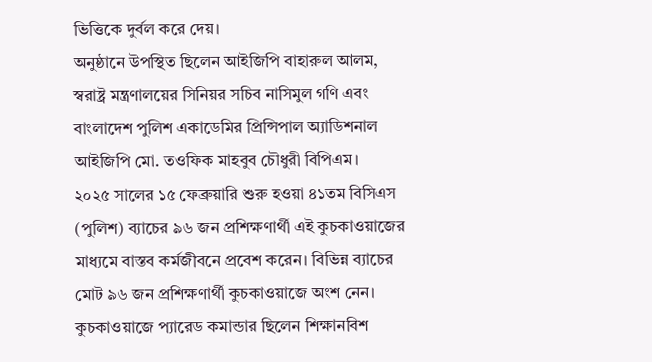ভিত্তিকে দুর্বল করে দেয়।
অনুষ্ঠানে উপস্থিত ছিলেন আইজিপি বাহারুল আলম, স্বরাষ্ট্র মন্ত্রণালয়ের সিনিয়র সচিব নাসিমুল গণি এবং বাংলাদেশ পুলিশ একাডেমির প্রিন্সিপাল অ্যাডিশনাল আইজিপি মো. তওফিক মাহবুব চৌধুরী বিপিএম।
২০২৫ সালের ১৫ ফেব্রুয়ারি শুরু হওয়া ৪১তম বিসিএস (পুলিশ) ব্যাচের ৯৬ জন প্রশিক্ষণার্থী এই কুচকাওয়াজের মাধ্যমে বাস্তব কর্মজীবনে প্রবেশ করেন। বিভিন্ন ব্যাচের মোট ৯৬ জন প্রশিক্ষণার্থী কুচকাওয়াজে অংশ নেন।
কুচকাওয়াজে প্যারেড কমান্ডার ছিলেন শিক্ষানবিশ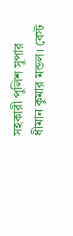সহকারী পুলিশ সুপার ধীমান কুমার মন্ডল। বেস্ট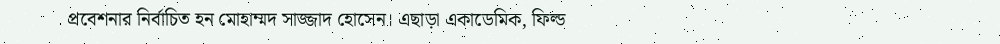প্রবেশনার নির্বাচিত হন মোহাম্মদ সাজ্জাদ হোসেন। এছাড়া একাডেমিক, ফিল্ড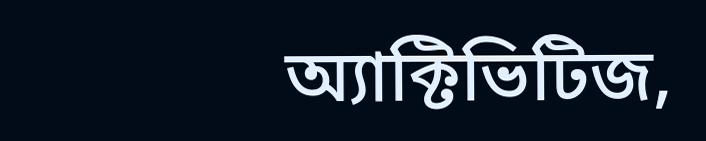অ্যাক্টিভিটিজ,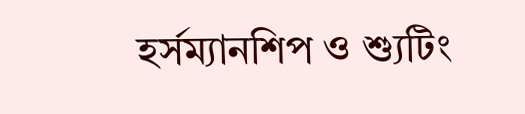হর্সম্যানশিপ ও শ্যুটিং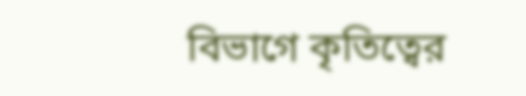বিভাগে কৃতিত্বের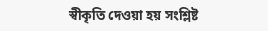স্বীকৃতি দেওয়া হয় সংশ্লিষ্ট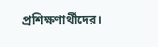প্রশিক্ষণার্থীদের।